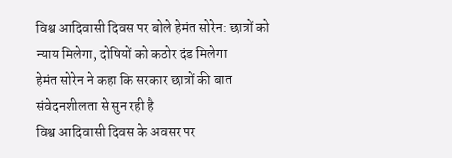विश्व आदिवासी दिवस पर बोले हेमंत सोरेन: छात्रों को न्याय मिलेगा, दोषियों को कठोर दंड मिलेगा
हेमंत सोरेन ने कहा कि सरकार छात्रों की बात संवेदनशीलता से सुन रही है
विश्व आदिवासी दिवस के अवसर पर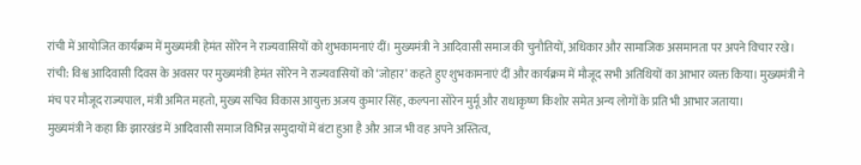रांची में आयोजित कार्यक्रम में मुख्यमंत्री हेमंत सोरेन ने राज्यवासियों को शुभकामनाएं दीं। मुख्यमंत्री ने आदिवासी समाज की चुनौतियों, अधिकार और सामाजिक असमानता पर अपने विचार रखे।
रांची: विश्व आदिवासी दिवस के अवसर पर मुख्यमंत्री हेमंत सोरेन ने राज्यवासियों को ‘जोहार’ कहते हुए शुभकामनाएं दीं और कार्यक्रम में मौजूद सभी अतिथियों का आभार व्यक्त किया। मुख्यमंत्री ने मंच पर मौजूद राज्यपाल, मंत्री अमित महतो, मुख्य सचिव विकास आयुक्त अजय कुमार सिंह, कल्पना सोरेन मुर्मू और राधाकृष्ण किशोर समेत अन्य लोगों के प्रति भी आभार जताया।
मुख्यमंत्री ने कहा कि झारखंड में आदिवासी समाज विभिन्न समुदायों में बंटा हुआ है और आज भी वह अपने अस्तित्व,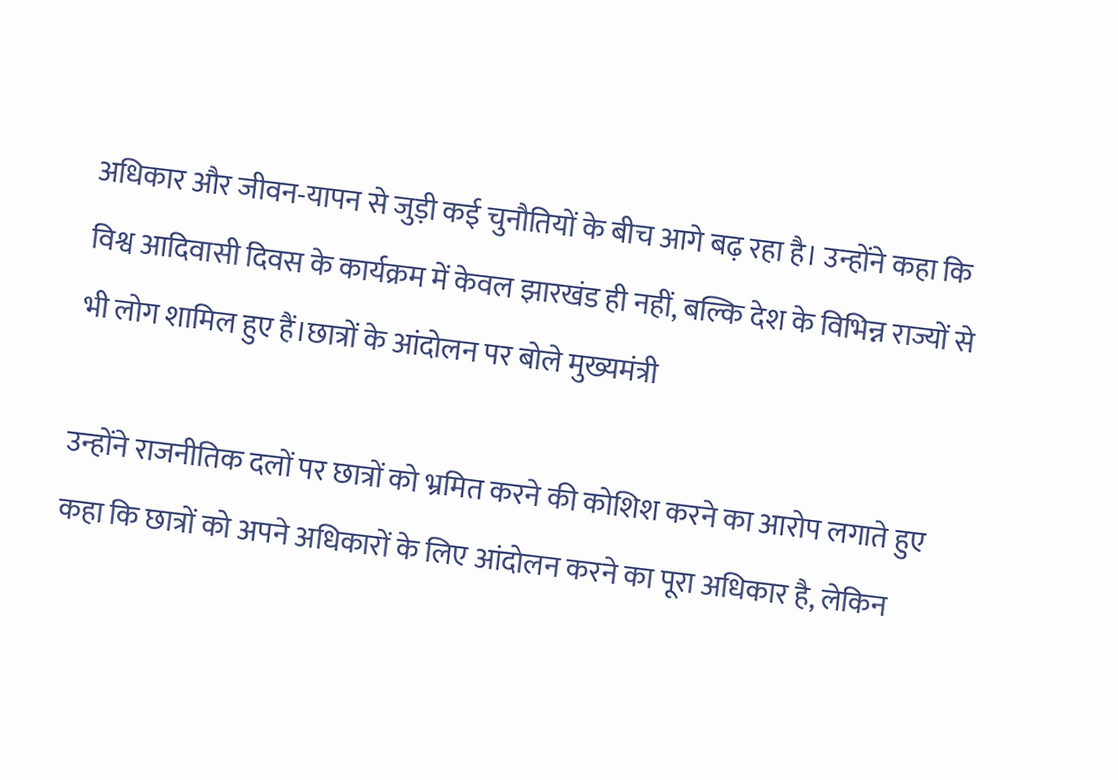अधिकार और जीवन-यापन से जुड़ी कई चुनौतियों के बीच आगे बढ़ रहा है। उन्होंने कहा कि विश्व आदिवासी दिवस के कार्यक्रम में केवल झारखंड ही नहीं, बल्कि देश के विभिन्न राज्यों से भी लोग शामिल हुए हैं।छात्रों के आंदोलन पर बोले मुख्यमंत्री

उन्होंने राजनीतिक दलों पर छात्रों को भ्रमित करने की कोशिश करने का आरोप लगाते हुए कहा कि छात्रों को अपने अधिकारों के लिए आंदोलन करने का पूरा अधिकार है, लेकिन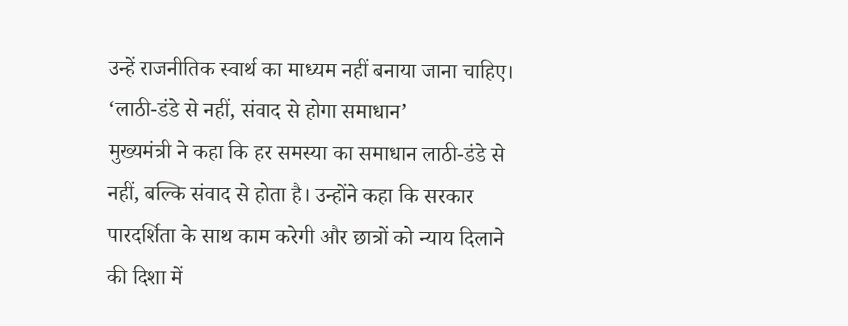उन्हें राजनीतिक स्वार्थ का माध्यम नहीं बनाया जाना चाहिए।
‘लाठी-डंडे से नहीं, संवाद से होगा समाधान’
मुख्यमंत्री ने कहा कि हर समस्या का समाधान लाठी-डंडे से नहीं, बल्कि संवाद से होता है। उन्होंने कहा कि सरकार पारदर्शिता के साथ काम करेगी और छात्रों को न्याय दिलाने की दिशा में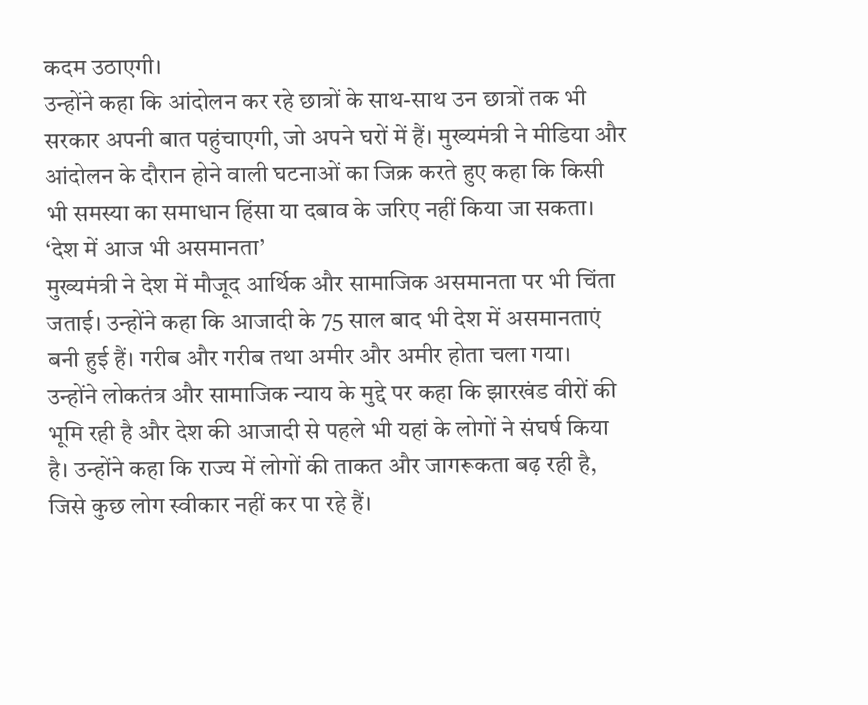कदम उठाएगी।
उन्होंने कहा कि आंदोलन कर रहे छात्रों के साथ-साथ उन छात्रों तक भी सरकार अपनी बात पहुंचाएगी, जो अपने घरों में हैं। मुख्यमंत्री ने मीडिया और आंदोलन के दौरान होने वाली घटनाओं का जिक्र करते हुए कहा कि किसी भी समस्या का समाधान हिंसा या दबाव के जरिए नहीं किया जा सकता।
‘देश में आज भी असमानता’
मुख्यमंत्री ने देश में मौजूद आर्थिक और सामाजिक असमानता पर भी चिंता जताई। उन्होंने कहा कि आजादी के 75 साल बाद भी देश में असमानताएं बनी हुई हैं। गरीब और गरीब तथा अमीर और अमीर होता चला गया।
उन्होंने लोकतंत्र और सामाजिक न्याय के मुद्दे पर कहा कि झारखंड वीरों की भूमि रही है और देश की आजादी से पहले भी यहां के लोगों ने संघर्ष किया है। उन्होंने कहा कि राज्य में लोगों की ताकत और जागरूकता बढ़ रही है, जिसे कुछ लोग स्वीकार नहीं कर पा रहे हैं।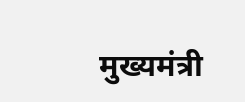मुख्यमंत्री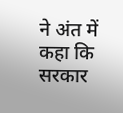ने अंत में कहा कि सरकार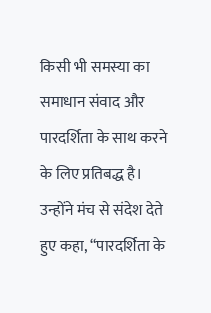किसी भी समस्या का समाधान संवाद और पारदर्शिता के साथ करने के लिए प्रतिबद्ध है। उन्होंने मंच से संदेश देते हुए कहा, “पारदर्शिता के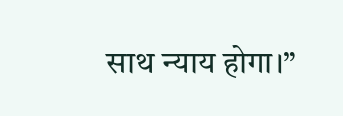साथ न्याय होगा।”